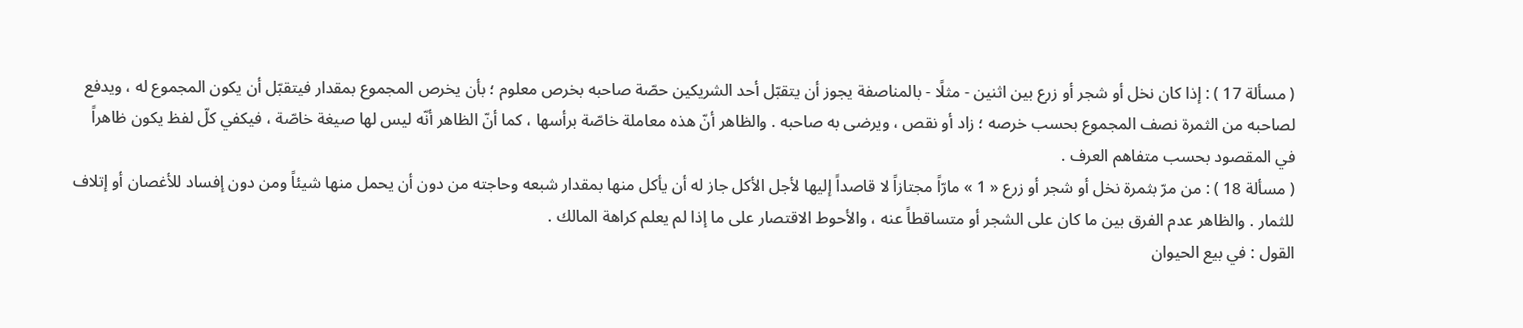( مسألة 17 ) : إذا كان نخل أو شجر أو زرع بين اثنين - مثلًا - بالمناصفة يجوز أن يتقبّل أحد الشريكين حصّة صاحبه بخرص معلوم ؛ بأن يخرص المجموع بمقدار فيتقبّل أن يكون المجموع له ، ويدفع لصاحبه من الثمرة نصف المجموع بحسب خرصه ؛ زاد أو نقص ، ويرضى به صاحبه . والظاهر أنّ هذه معاملة خاصّة برأسها ، كما أنّ الظاهر أنّه ليس لها صيغة خاصّة ، فيكفي كلّ لفظ يكون ظاهراً في المقصود بحسب متفاهم العرف .
( مسألة 18 ) : من مرّ بثمرة نخل أو شجر أو زرع « 1 » مارّاً مجتازاً لا قاصداً إليها لأجل الأكل جاز له أن يأكل منها بمقدار شبعه وحاجته من دون أن يحمل منها شيئاً ومن دون إفساد للأغصان أو إتلاف للثمار . والظاهر عدم الفرق بين ما كان على الشجر أو متساقطاً عنه ، والأحوط الاقتصار على ما إذا لم يعلم كراهة المالك .
القول : في بيع الحيوان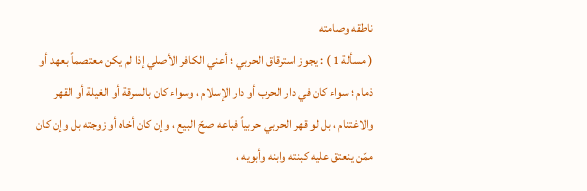ناطقه وصامته
( مسألة 1 ) : يجوز استرقاق الحربي ؛ أعني الكافر الأصلي إذا لم يكن معتصماً بعهد أو ذمام ؛ سواء كان في دار الحرب أو دار الإسلام ، وسواء كان بالسرقة أو الغيلة أو القهر والاغتنام ، بل لو قهر الحربي حربياً فباعه صحّ البيع ، وإن كان أخاه أو زوجته بل وإن كان ممّن ينعتق عليه كبنته وابنه وأبويه ،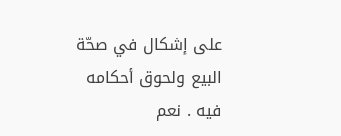على إشكال في صحّة البيع ولحوق أحكامه فيه . نعم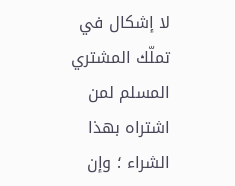لا إشكال في تملّك المشتري المسلم لمن اشتراه بهذا الشراء ؛ وإن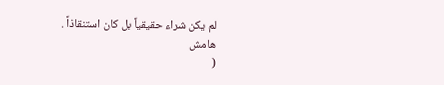لم يكن شراء حقيقياً بل كان استنقاذاً .
هامش
(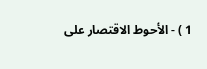1 ) - الأحوط الاقتصار على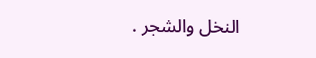النخل والشجر .